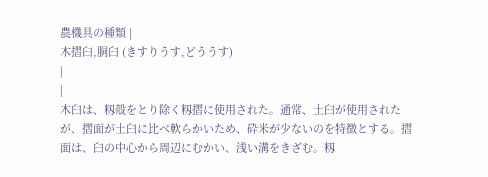農機具の種類 |
木摺臼,胴臼 (きすりうす,どううす)
|
|
木臼は、籾殻をとり除く籾摺に使用された。通常、土臼が使用されたが、摺面が土臼に比べ軟らかいため、砕米が少ないのを特徴とする。摺面は、臼の中心から周辺にむかい、浅い溝をきざむ。籾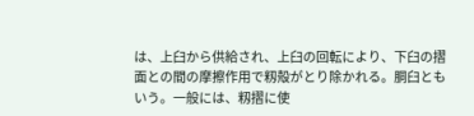は、上臼から供給され、上臼の回転により、下臼の摺面との間の摩擦作用で籾殻がとり除かれる。胴臼ともいう。一般には、籾摺に使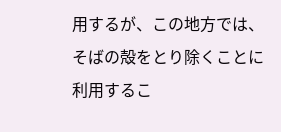用するが、この地方では、そばの殻をとり除くことに利用するこ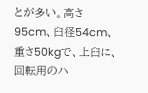とが多い。高さ95cm、臼径54cm、重さ50kgで、上臼に、回転用のハ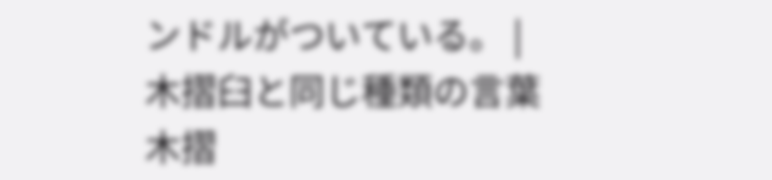ンドルがついている。 |
木摺臼と同じ種類の言葉
木摺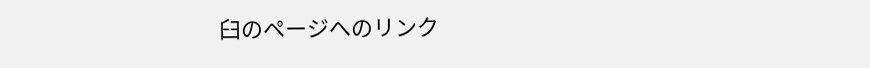臼のページへのリンク